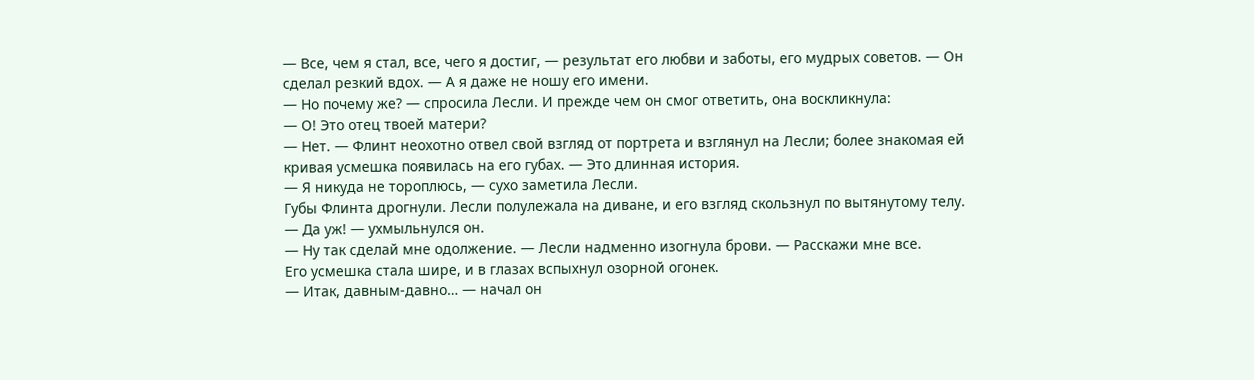— Все, чем я стал, все, чего я достиг, — результат его любви и заботы, его мудрых советов. — Он сделал резкий вдох. — А я даже не ношу его имени.
— Но почему же? — спросила Лесли. И прежде чем он смог ответить, она воскликнула:
— О! Это отец твоей матери?
— Нет. — Флинт неохотно отвел свой взгляд от портрета и взглянул на Лесли; более знакомая ей кривая усмешка появилась на его губах. — Это длинная история.
— Я никуда не тороплюсь, — сухо заметила Лесли.
Губы Флинта дрогнули. Лесли полулежала на диване, и его взгляд скользнул по вытянутому телу.
— Да уж! — ухмыльнулся он.
— Ну так сделай мне одолжение. — Лесли надменно изогнула брови. — Расскажи мне все.
Его усмешка стала шире, и в глазах вспыхнул озорной огонек.
— Итак, давным-давно… — начал он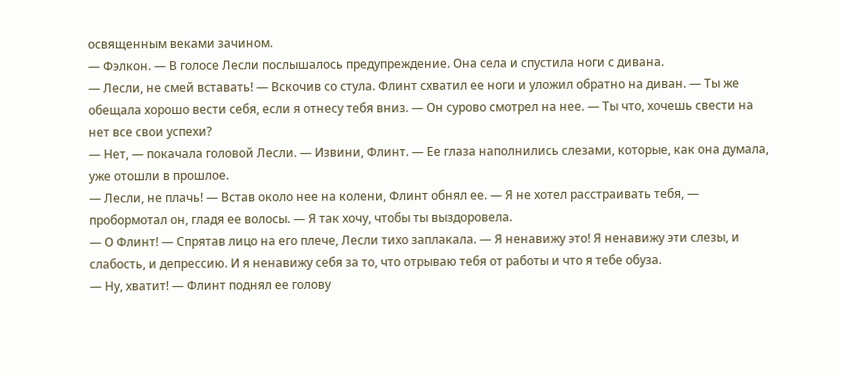освященным веками зачином.
— Фэлкон. — В голосе Лесли послышалось предупреждение. Она села и спустила ноги с дивана.
— Лесли, не смей вставать! — Вскочив со стула. Флинт схватил ее ноги и уложил обратно на диван. — Ты же обещала хорошо вести себя, если я отнесу тебя вниз. — Он сурово смотрел на нее. — Ты что, хочешь свести на нет все свои успехи?
— Нет, — покачала головой Лесли. — Извини, Флинт. — Ее глаза наполнились слезами, которые, как она думала, уже отошли в прошлое.
— Лесли, не плачь! — Встав около нее на колени, Флинт обнял ее. — Я не хотел расстраивать тебя, — пробормотал он, гладя ее волосы. — Я так хочу, чтобы ты выздоровела.
— О Флинт! — Спрятав лицо на его плече, Лесли тихо заплакала. — Я ненавижу это! Я ненавижу эти слезы, и слабость, и депрессию. И я ненавижу себя за то, что отрываю тебя от работы и что я тебе обуза.
— Ну, хватит! — Флинт поднял ее голову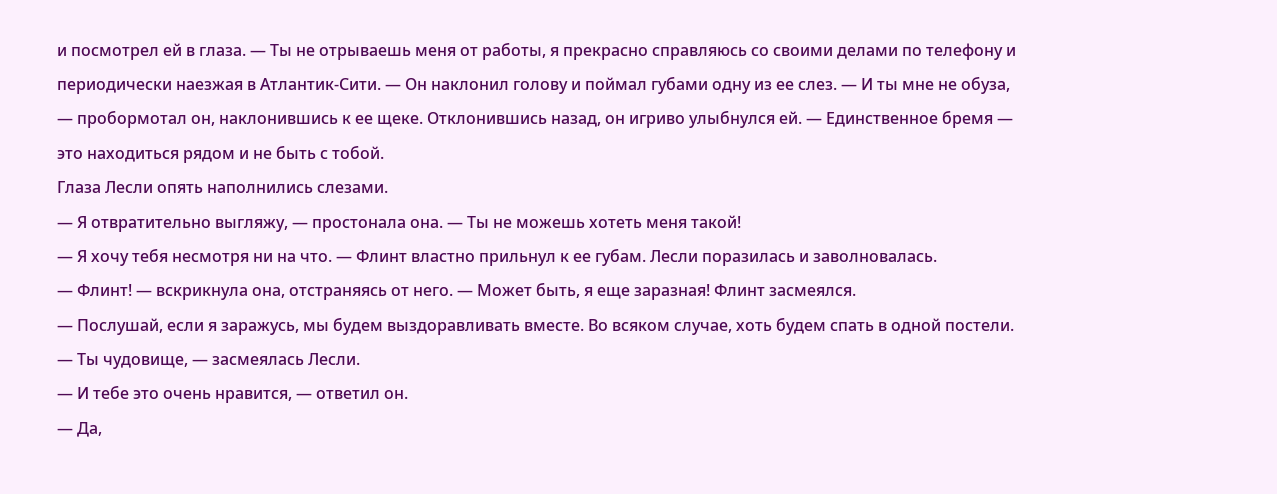и посмотрел ей в глаза. — Ты не отрываешь меня от работы, я прекрасно справляюсь со своими делами по телефону и периодически наезжая в Атлантик-Сити. — Он наклонил голову и поймал губами одну из ее слез. — И ты мне не обуза, — пробормотал он, наклонившись к ее щеке. Отклонившись назад, он игриво улыбнулся ей. — Единственное бремя — это находиться рядом и не быть с тобой.
Глаза Лесли опять наполнились слезами.
— Я отвратительно выгляжу, — простонала она. — Ты не можешь хотеть меня такой!
— Я хочу тебя несмотря ни на что. — Флинт властно прильнул к ее губам. Лесли поразилась и заволновалась.
— Флинт! — вскрикнула она, отстраняясь от него. — Может быть, я еще заразная! Флинт засмеялся.
— Послушай, если я заражусь, мы будем выздоравливать вместе. Во всяком случае, хоть будем спать в одной постели.
— Ты чудовище, — засмеялась Лесли.
— И тебе это очень нравится, — ответил он.
— Да,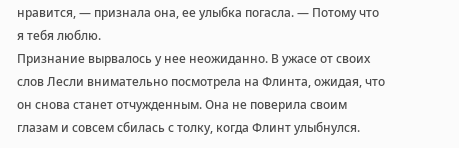нравится, — признала она, ее улыбка погасла. — Потому что я тебя люблю.
Признание вырвалось у нее неожиданно. В ужасе от своих слов Лесли внимательно посмотрела на Флинта, ожидая, что он снова станет отчужденным. Она не поверила своим глазам и совсем сбилась с толку, когда Флинт улыбнулся.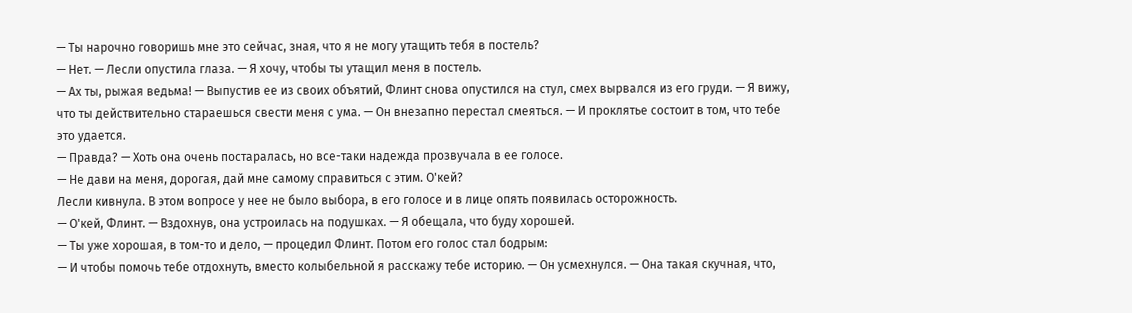— Ты нарочно говоришь мне это сейчас, зная, что я не могу утащить тебя в постель?
— Нет. — Лесли опустила глаза. — Я хочу, чтобы ты утащил меня в постель.
— Ах ты, рыжая ведьма! — Выпустив ее из своих объятий, Флинт снова опустился на стул, смех вырвался из его груди. — Я вижу, что ты действительно стараешься свести меня с ума. — Он внезапно перестал смеяться. — И проклятье состоит в том, что тебе это удается.
— Правда? — Хоть она очень постаралась, но все-таки надежда прозвучала в ее голосе.
— Не дави на меня, дорогая, дай мне самому справиться с этим. О'кей?
Лесли кивнула. В этом вопросе у нее не было выбора, в его голосе и в лице опять появилась осторожность.
— О'кей, Флинт. — Вздохнув, она устроилась на подушках. — Я обещала, что буду хорошей.
— Ты уже хорошая, в том-то и дело, — процедил Флинт. Потом его голос стал бодрым:
— И чтобы помочь тебе отдохнуть, вместо колыбельной я расскажу тебе историю. — Он усмехнулся. — Она такая скучная, что,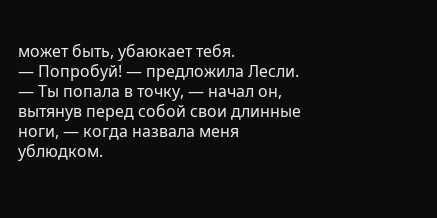может быть, убаюкает тебя.
— Попробуй! — предложила Лесли.
— Ты попала в точку, — начал он, вытянув перед собой свои длинные ноги, — когда назвала меня ублюдком.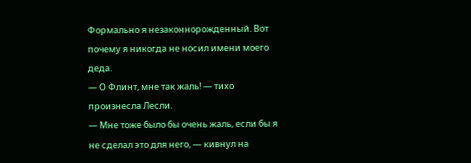Формально я незаконнорожденный. Вот почему я никогда не носил имени моего деда.
— О Флинт, мне так жаль! — тихо произнесла Лесли.
— Мне тоже было бы очень жаль, если бы я не сделал это для него, — кивнул на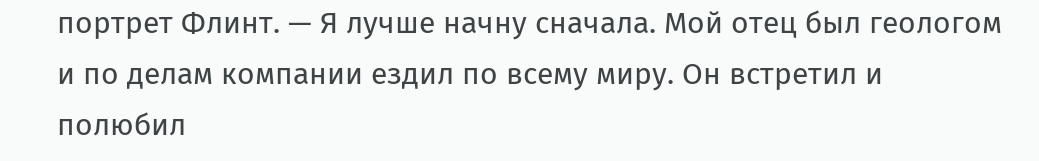портрет Флинт. — Я лучше начну сначала. Мой отец был геологом и по делам компании ездил по всему миру. Он встретил и полюбил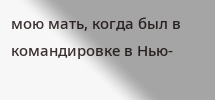мою мать, когда был в командировке в Нью-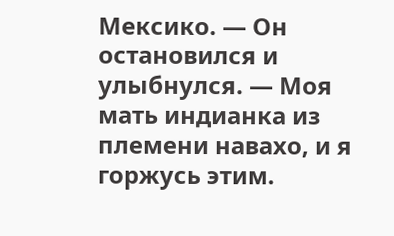Мексико. — Он остановился и улыбнулся. — Моя мать индианка из племени навахо, и я горжусь этим.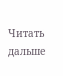Читать дальше